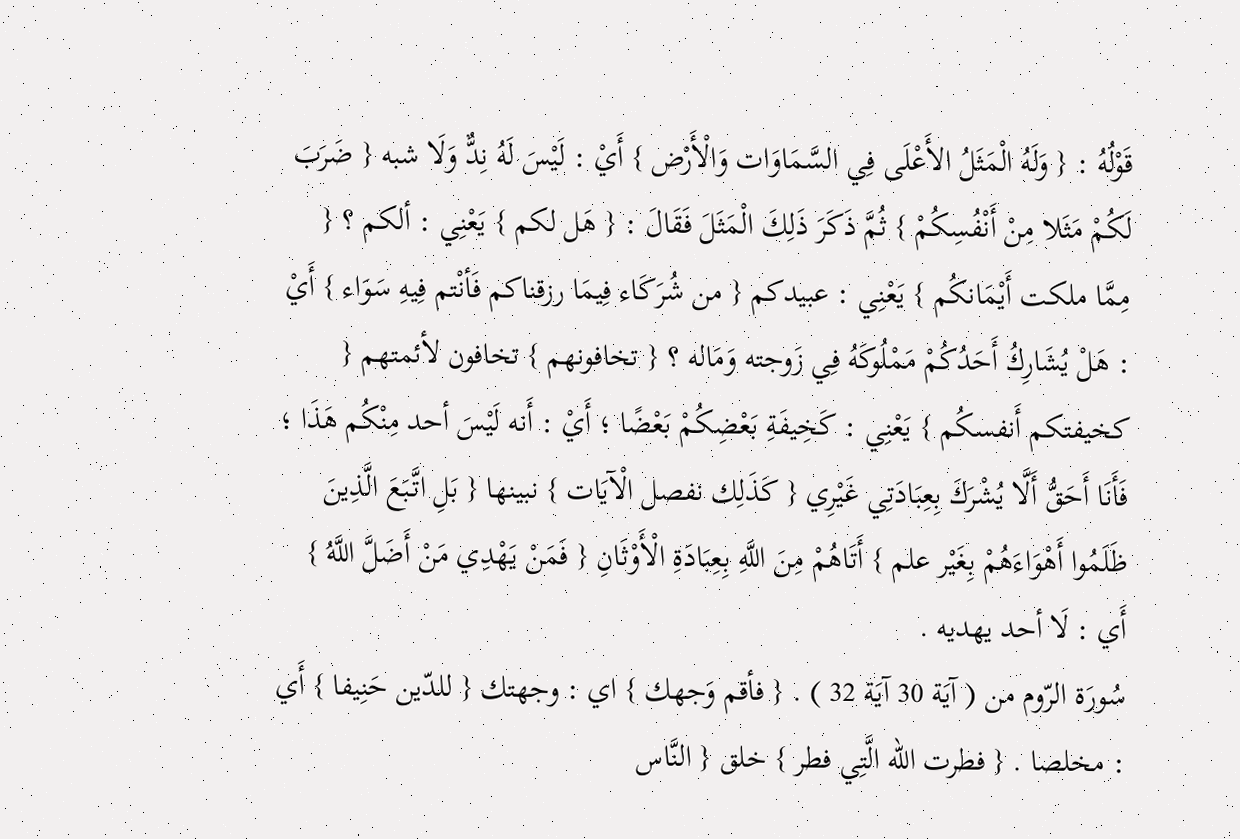قَوْلُهُ : { وَلَهُ الْمَثَلُ الأَعْلَى فِي السَّمَاوَات وَالْأَرْض } أَيْ : لَيْسَ لَهُ نِدٌّ وَلَا شبه { ضَرَبَ لَكُمْ مَثَلا مِنْ أَنْفُسِكُمْ } ثُمَّ ذَكَرَ ذَلِكَ الْمَثَلَ فَقَالَ : { هَل لكم } يَعْنِي : ألكم ؟ { مِمَّا ملكت أَيْمَانكُم } يَعْنِي : عبيدكم { من شُرَكَاء فِيمَا رزقناكم فَأنْتم فِيهِ سَوَاء } أَيْ : هَلْ يُشَارِكُ أَحَدُكُمْ مَمْلُوكَهُ فِي زَوجته وَمَاله ؟ { تخافونهم } تخافون لأئمتهم { كخيفتكم أَنفسكُم } يَعْنِي : كَخِيفَةِ بَعْضِكُمْ بَعْضًا ؛ أَيْ : أَنه لَيْسَ أحد مِنْكُم هَذَا ؛ فَأَنَا أَحَقُّ أَلَّا يُشْرَكَ بِعِبَادَتِي غَيْرِي { كَذَلِك نفصل الْآيَات } نبينها { بَلِ اتَّبَعَ الَّذِينَ ظَلَمُوا أَهْوَاءَهُمْ بِغَيْر علم } أَتَاهُمْ مِنَ اللَّهِ بِعِبَادَةِ الْأَوْثَانِ { فَمَنْ يَهْدِي مَنْ أَضَلَّ اللَّهُ } أَي : لَا أحد يهديه .
سُورَة الرّوم من ( آيَة 30 آيَة 32 ) . { فأقم وَجهك } اي : وجهتك { للدّين حَنِيفا } أَي : مخلصا . { فطرت الله الَّتِي فطر } خلق { النَّاس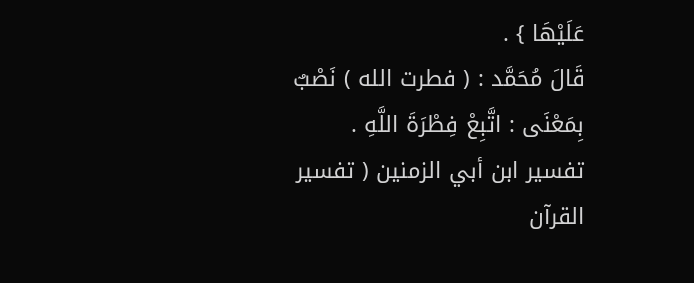عَلَيْهَا } .
قَالَ مُحَمَّد : ( فطرت الله ) نَصْبٌ بِمَعْنَى : اتَّبِعْ فِطْرَةَ اللَّهِ .
تفسير ابن أبي الزمنين ( تفسير القرآن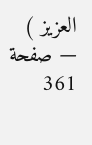العزيز ) — صفحة 361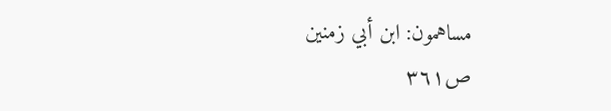مساهمون: ابن أبي زمنين
ص٣٦١